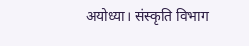अयोध्या। संस्कृति विभाग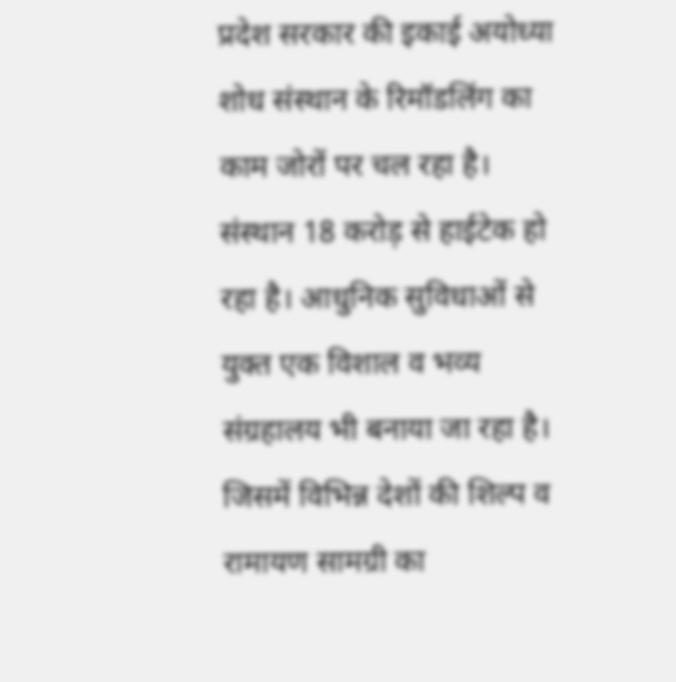प्रदेश सरकार की इकाई अयोध्या शोध संस्थान के रिमॉडलिंग का काम जोरों पर चल रहा है। संस्थान 18 करोड़ से हाईटेक हो रहा है। आधुनिक सुविधाओं से युक्त एक विशाल व भव्य संग्रहालय भी बनाया जा रहा है।
जिसमें विभिन्न देशों की शिल्प व रामायण सामग्री का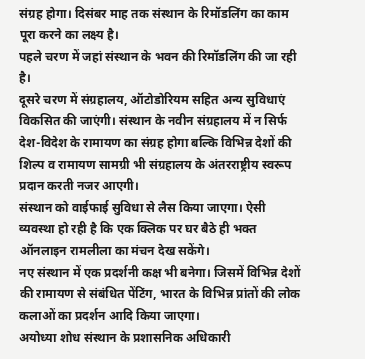संग्रह होगा। दिसंबर माह तक संस्थान के रिमॉडलिंग का काम पूरा करने का लक्ष्य है।
पहले चरण में जहां संस्थान के भवन की रिमॉडलिंग की जा रही है।
दूसरे चरण में संग्रहालय, ऑटोडोरियम सहित अन्य सुविधाएं विकसित की जाएंगी। संस्थान के नवीन संग्रहालय में न सिर्फ देश-विदेश के रामायण का संग्रह होगा बल्कि विभिन्न देशों की शिल्प व रामायण सामग्री भी संग्रहालय के अंतरराष्ट्रीय स्वरूप प्रदान करती नजर आएगी।
संस्थान को वाईफाई सुविधा से लैस किया जाएगा। ऐसी व्यवस्था हो रही है कि एक क्लिक पर घर बैठे ही भक्त ऑनलाइन रामलीला का मंचन देख सकेंगे।
नए संस्थान में एक प्रदर्शनी कक्ष भी बनेगा। जिसमें विभिन्न देशों की रामायण से संबंधित पेंटिंग, भारत के विभिन्न प्रांतों की लोक कलाओं का प्रदर्शन आदि किया जाएगा।
अयोध्या शोध संस्थान के प्रशासनिक अधिकारी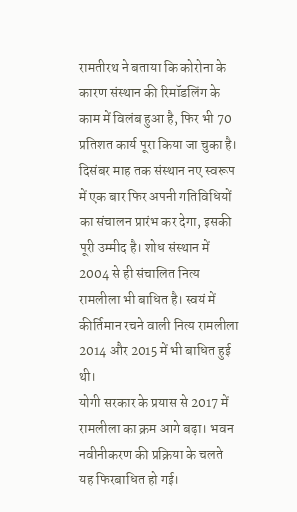रामतीरथ ने बताया कि कोरोना के कारण संस्थान की रिमॉडलिंग के काम में विलंब हुआ है, फिर भी 70 प्रतिशत कार्य पूरा किया जा चुका है।
दिसंबर माह तक संस्थान नए स्वरूप में एक बार फिर अपनी गतिविधियों का संचालन प्रारंभ कर देगा, इसकी पूरी उम्मीद है। शोध संस्थान में 2004 से ही संचालित नित्य रामलीला भी बाधित है। स्वयं में कीर्तिमान रचने वाली नित्य रामलीला 2014 और 2015 में भी बाधित हुई थी।
योगी सरकार के प्रयास से 2017 में रामलीला का क्रम आगे बढ़ा। भवन नवीनीकरण की प्रक्रिया के चलते यह फिरबाधित हो गई।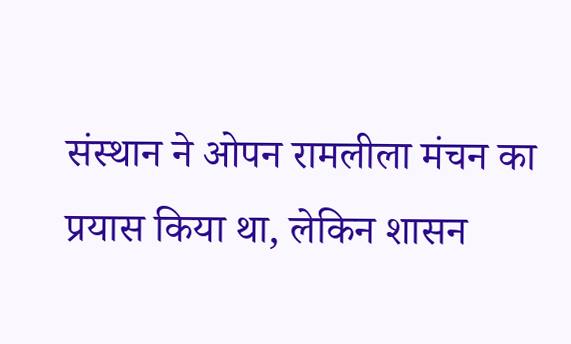संस्थान ने ओपन रामलीला मंचन का प्रयास किया था, लेकिन शासन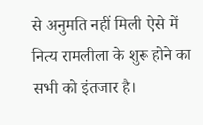से अनुमति नहीं मिली ऐसे में नित्य रामलीला के शुरू होने का सभी को इंतजार है।